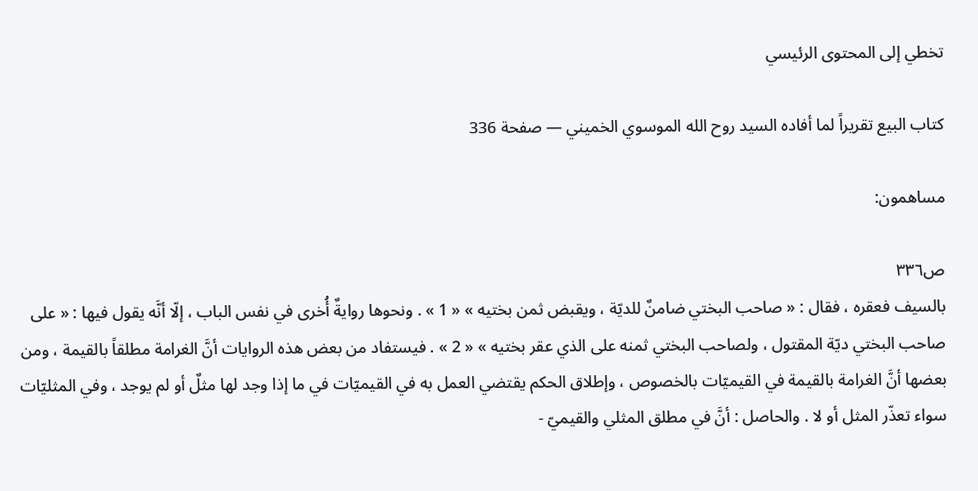تخطي إلى المحتوى الرئيسي

كتاب البيع تقريراً لما أفاده السيد روح الله الموسوي الخميني — صفحة 336

مساهمون:

ص٣٣٦
بالسيف فعقره ، فقال : « صاحب البختي ضامنٌ للديّة ، ويقبض ثمن بختيه » « 1 » . ونحوها روايةٌ أُخرى في نفس الباب ، إلّا أنَّه يقول فيها : « على صاحب البختي ديّة المقتول ، ولصاحب البختي ثمنه على الذي عقر بختيه » « 2 » . فيستفاد من بعض هذه الروايات أنَّ الغرامة مطلقاً بالقيمة ، ومن بعضها أنَّ الغرامة بالقيمة في القيميّات بالخصوص ، وإطلاق الحكم يقتضي العمل به في القيميّات في ما إذا وجد لها مثلٌ أو لم يوجد ، وفي المثليّات سواء تعذّر المثل أو لا . والحاصل : أنَّ في مطلق المثلي والقيميّ -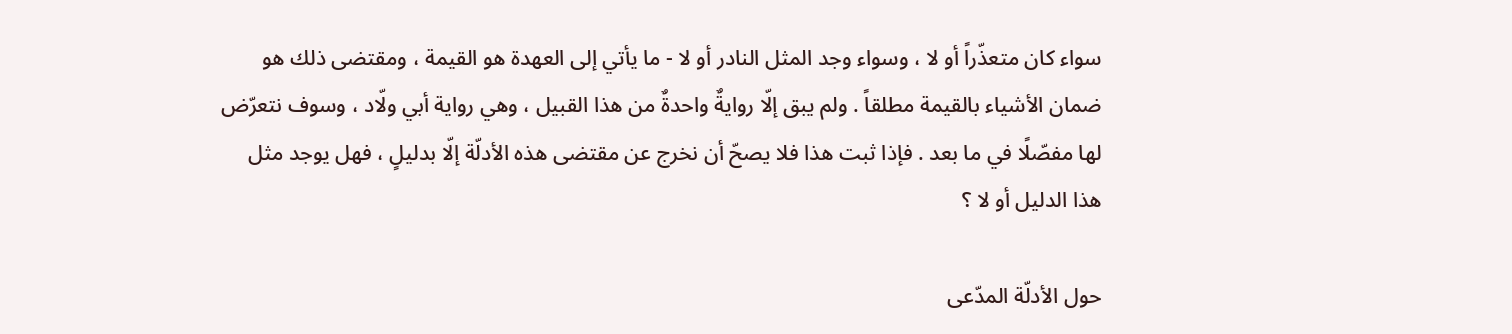سواء كان متعذّراً أو لا ، وسواء وجد المثل النادر أو لا - ما يأتي إلى العهدة هو القيمة ، ومقتضى ذلك هو ضمان الأشياء بالقيمة مطلقاً . ولم يبق إلّا روايةٌ واحدةٌ من هذا القبيل ، وهي رواية أبي ولّاد ، وسوف نتعرّض لها مفصّلًا في ما بعد . فإذا ثبت هذا فلا يصحّ أن نخرج عن مقتضى هذه الأدلّة إلّا بدليلٍ ، فهل يوجد مثل هذا الدليل أو لا ؟

حول الأدلّة المدّعى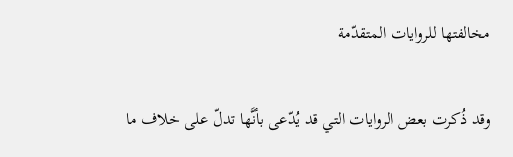مخالفتها للروايات المتقدّمة

وقد ذُكرت بعض الروايات التي قد يُدّعى بأنَّها تدلّ على خلاف ما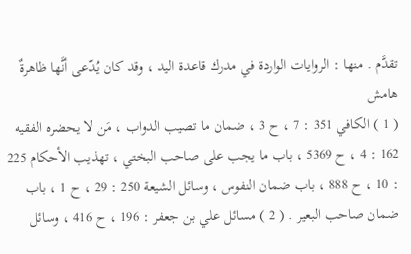تقدَّم . منها : الروايات الواردة في مدرك قاعدة اليد ، وقد كان يُدّعى أنَّها ظاهرةٌ
هامش
( 1 ) الكافي 351 : 7 ، ح 3 ، ضمان ما تصيب الدواب ، مَن لا يحضره الفقيه 162 : 4 ، ح 5369 ، باب ما يجب على صاحب البختي ، تهذيب الأحكام 225 : 10 ، ح 888 ، باب ضمان النفوس ، وسائل الشيعة 250 : 29 ، ح 1 ، باب ضمان صاحب البعير . ( 2 ) مسائل علي بن جعفر : 196 ، ح 416 ، وسائل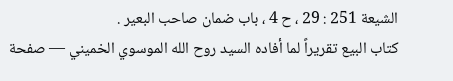الشيعة 251 : 29 ، ح 4 ، باب ضمان صاحب البعير .
كتاب البيع تقريراً لما أفاده السيد روح الله الموسوي الخميني — صفحة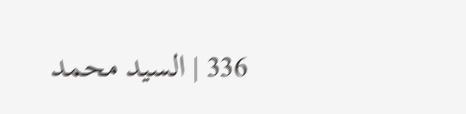336 | السيد محمد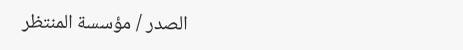الصدر / مؤسسة المنتظر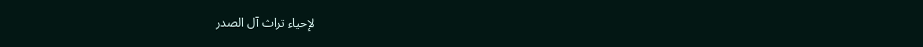لإحياء تراث آل الصدر